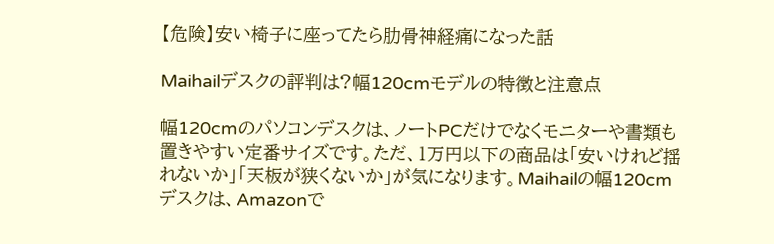【危険】安い椅子に座ってたら肋骨神経痛になった話

Maihailデスクの評判は?幅120cmモデルの特徴と注意点

幅120cmのパソコンデスクは、ノートPCだけでなくモニターや書類も置きやすい定番サイズです。ただ、1万円以下の商品は「安いけれど揺れないか」「天板が狭くないか」が気になります。Maihailの幅120cmデスクは、Amazonで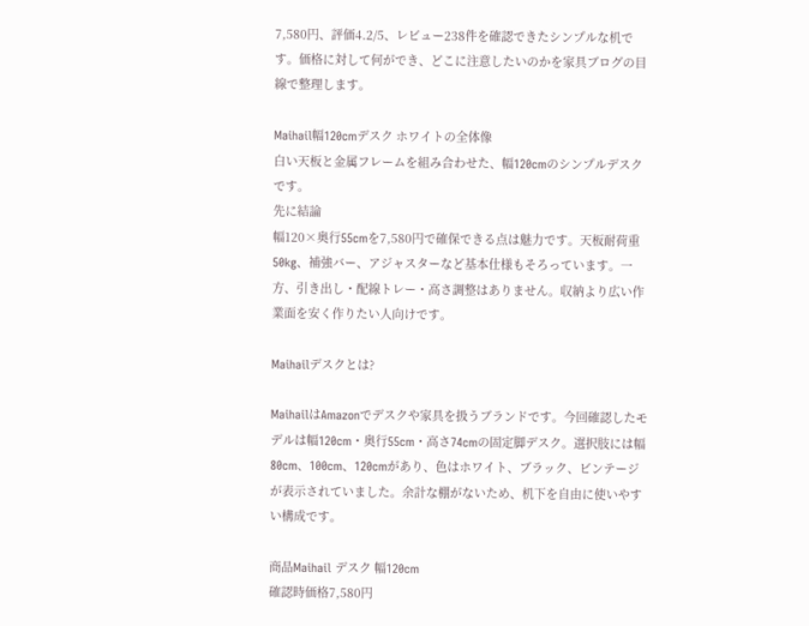7,580円、評価4.2/5、レビュー238件を確認できたシンプルな机です。価格に対して何ができ、どこに注意したいのかを家具ブログの目線で整理します。

Maihail幅120cmデスク ホワイトの全体像
白い天板と金属フレームを組み合わせた、幅120cmのシンプルデスクです。
先に結論
幅120×奥行55cmを7,580円で確保できる点は魅力です。天板耐荷重50kg、補強バー、アジャスターなど基本仕様もそろっています。一方、引き出し・配線トレー・高さ調整はありません。収納より広い作業面を安く作りたい人向けです。

Maihailデスクとは?

MaihailはAmazonでデスクや家具を扱うブランドです。今回確認したモデルは幅120cm・奥行55cm・高さ74cmの固定脚デスク。選択肢には幅80cm、100cm、120cmがあり、色はホワイト、ブラック、ビンテージが表示されていました。余計な棚がないため、机下を自由に使いやすい構成です。

商品Maihail デスク 幅120cm
確認時価格7,580円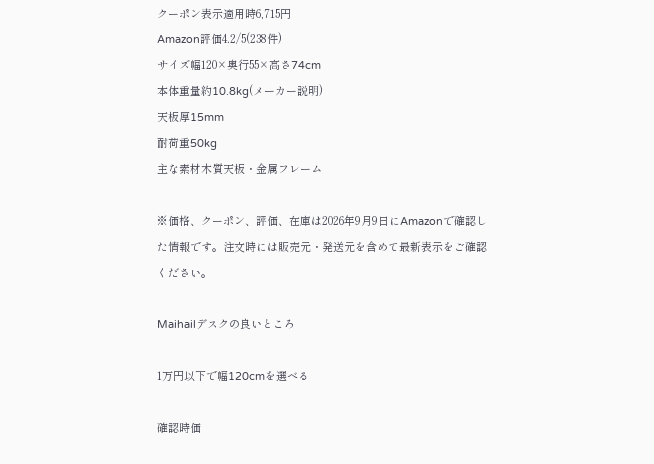クーポン表示適用時6,715円
Amazon評価4.2/5(238件)
サイズ幅120×奥行55×高さ74cm
本体重量約10.8kg(メーカー説明)
天板厚15mm
耐荷重50kg
主な素材木質天板・金属フレーム

※価格、クーポン、評価、在庫は2026年9月9日にAmazonで確認した情報です。注文時には販売元・発送元を含めて最新表示をご確認ください。

Maihailデスクの良いところ

1万円以下で幅120cmを選べる

確認時価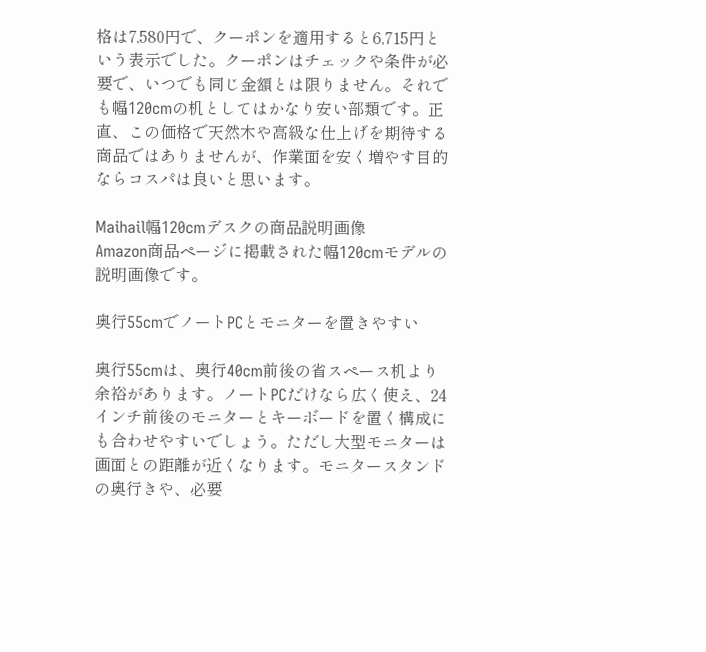格は7,580円で、クーポンを適用すると6,715円という表示でした。クーポンはチェックや条件が必要で、いつでも同じ金額とは限りません。それでも幅120cmの机としてはかなり安い部類です。正直、この価格で天然木や高級な仕上げを期待する商品ではありませんが、作業面を安く増やす目的ならコスパは良いと思います。

Maihail幅120cmデスクの商品説明画像
Amazon商品ページに掲載された幅120cmモデルの説明画像です。

奥行55cmでノートPCとモニターを置きやすい

奥行55cmは、奥行40cm前後の省スペース机より余裕があります。ノートPCだけなら広く使え、24インチ前後のモニターとキーボードを置く構成にも合わせやすいでしょう。ただし大型モニターは画面との距離が近くなります。モニタースタンドの奥行きや、必要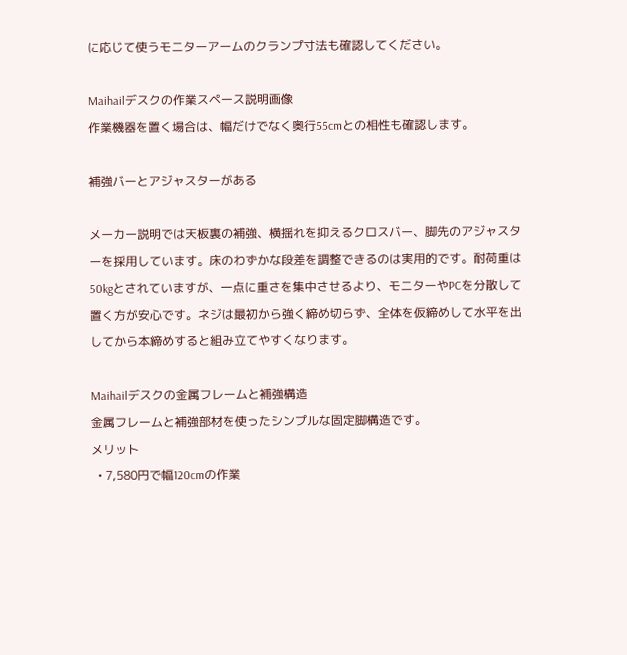に応じて使うモニターアームのクランプ寸法も確認してください。

Maihailデスクの作業スペース説明画像
作業機器を置く場合は、幅だけでなく奥行55cmとの相性も確認します。

補強バーとアジャスターがある

メーカー説明では天板裏の補強、横揺れを抑えるクロスバー、脚先のアジャスターを採用しています。床のわずかな段差を調整できるのは実用的です。耐荷重は50kgとされていますが、一点に重さを集中させるより、モニターやPCを分散して置く方が安心です。ネジは最初から強く締め切らず、全体を仮締めして水平を出してから本締めすると組み立てやすくなります。

Maihailデスクの金属フレームと補強構造
金属フレームと補強部材を使ったシンプルな固定脚構造です。
メリット
  • 7,580円で幅120cmの作業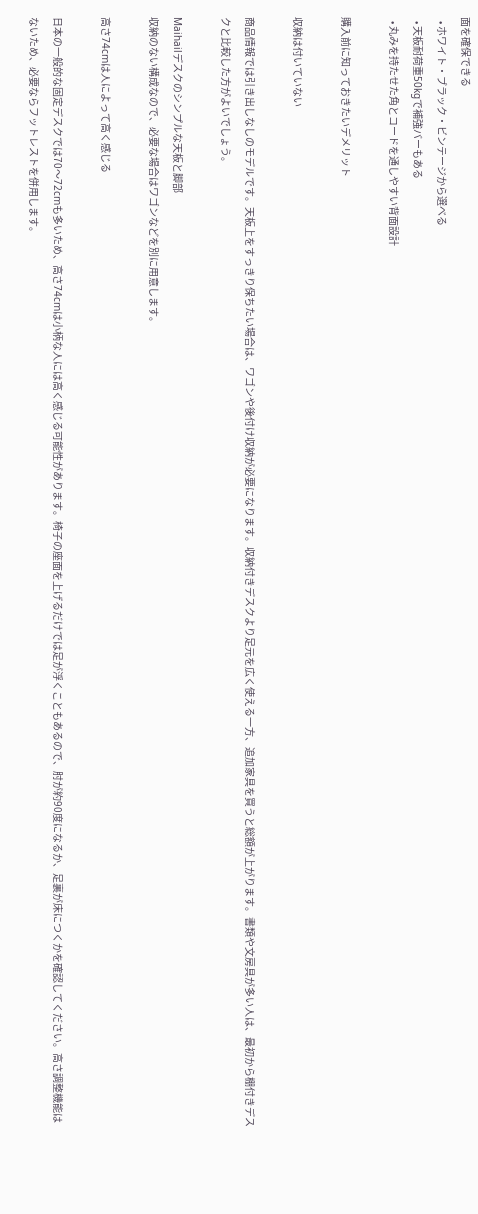面を確保できる
  • ホワイト・ブラック・ビンテージから選べる
  • 天板耐荷重50kgで補強バーもある
  • 丸みを持たせた角とコードを通しやすい背面設計

購入前に知っておきたいデメリット

収納は付いていない

商品情報では引き出しなしのモデルです。天板上をすっきり保ちたい場合は、ワゴンや後付け収納が必要になります。収納付きデスクより足元を広く使える一方、追加家具を買うと総額が上がります。書類や文房具が多い人は、最初から棚付きデスクと比較した方がよいでしょう。

Maihailデスクのシンプルな天板と脚部
収納のない構成なので、必要な場合はワゴンなどを別に用意します。

高さ74cmは人によって高く感じる

日本の一般的な固定デスクでは70〜72cmも多いため、高さ74cmは小柄な人には高く感じる可能性があります。椅子の座面を上げるだけでは足が浮くこともあるので、肘が約90度になるか、足裏が床につくかを確認してください。高さ調整機能はないため、必要ならフットレストを併用します。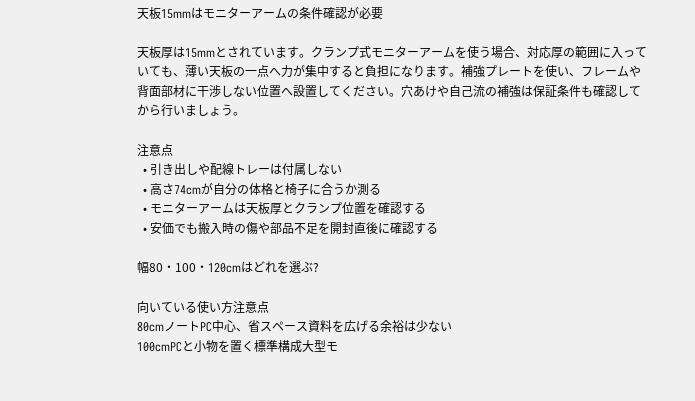天板15mmはモニターアームの条件確認が必要

天板厚は15mmとされています。クランプ式モニターアームを使う場合、対応厚の範囲に入っていても、薄い天板の一点へ力が集中すると負担になります。補強プレートを使い、フレームや背面部材に干渉しない位置へ設置してください。穴あけや自己流の補強は保証条件も確認してから行いましょう。

注意点
  • 引き出しや配線トレーは付属しない
  • 高さ74cmが自分の体格と椅子に合うか測る
  • モニターアームは天板厚とクランプ位置を確認する
  • 安価でも搬入時の傷や部品不足を開封直後に確認する

幅80・100・120cmはどれを選ぶ?

向いている使い方注意点
80cmノートPC中心、省スペース資料を広げる余裕は少ない
100cmPCと小物を置く標準構成大型モ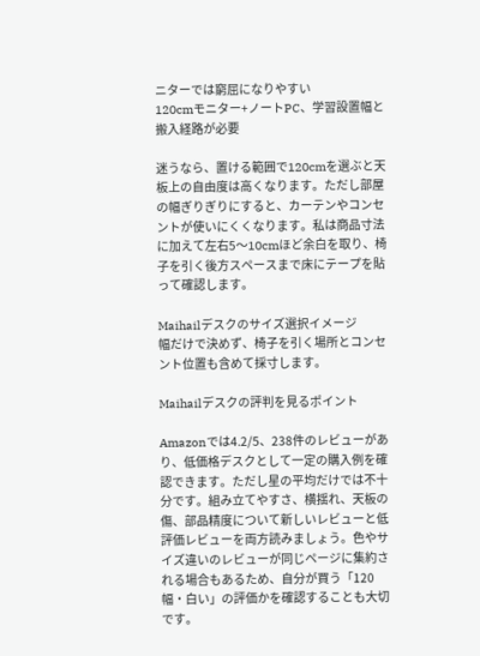ニターでは窮屈になりやすい
120cmモニター+ノートPC、学習設置幅と搬入経路が必要

迷うなら、置ける範囲で120cmを選ぶと天板上の自由度は高くなります。ただし部屋の幅ぎりぎりにすると、カーテンやコンセントが使いにくくなります。私は商品寸法に加えて左右5〜10cmほど余白を取り、椅子を引く後方スペースまで床にテープを貼って確認します。

Maihailデスクのサイズ選択イメージ
幅だけで決めず、椅子を引く場所とコンセント位置も含めて採寸します。

Maihailデスクの評判を見るポイント

Amazonでは4.2/5、238件のレビューがあり、低価格デスクとして一定の購入例を確認できます。ただし星の平均だけでは不十分です。組み立てやすさ、横揺れ、天板の傷、部品精度について新しいレビューと低評価レビューを両方読みましょう。色やサイズ違いのレビューが同じページに集約される場合もあるため、自分が買う「120幅・白い」の評価かを確認することも大切です。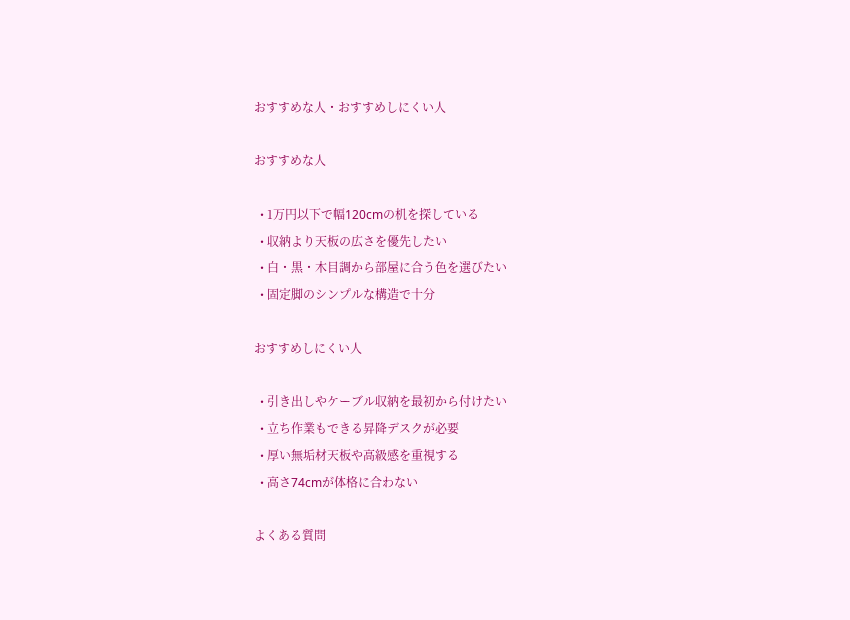おすすめな人・おすすめしにくい人

おすすめな人

  • 1万円以下で幅120cmの机を探している
  • 収納より天板の広さを優先したい
  • 白・黒・木目調から部屋に合う色を選びたい
  • 固定脚のシンプルな構造で十分

おすすめしにくい人

  • 引き出しやケーブル収納を最初から付けたい
  • 立ち作業もできる昇降デスクが必要
  • 厚い無垢材天板や高級感を重視する
  • 高さ74cmが体格に合わない

よくある質問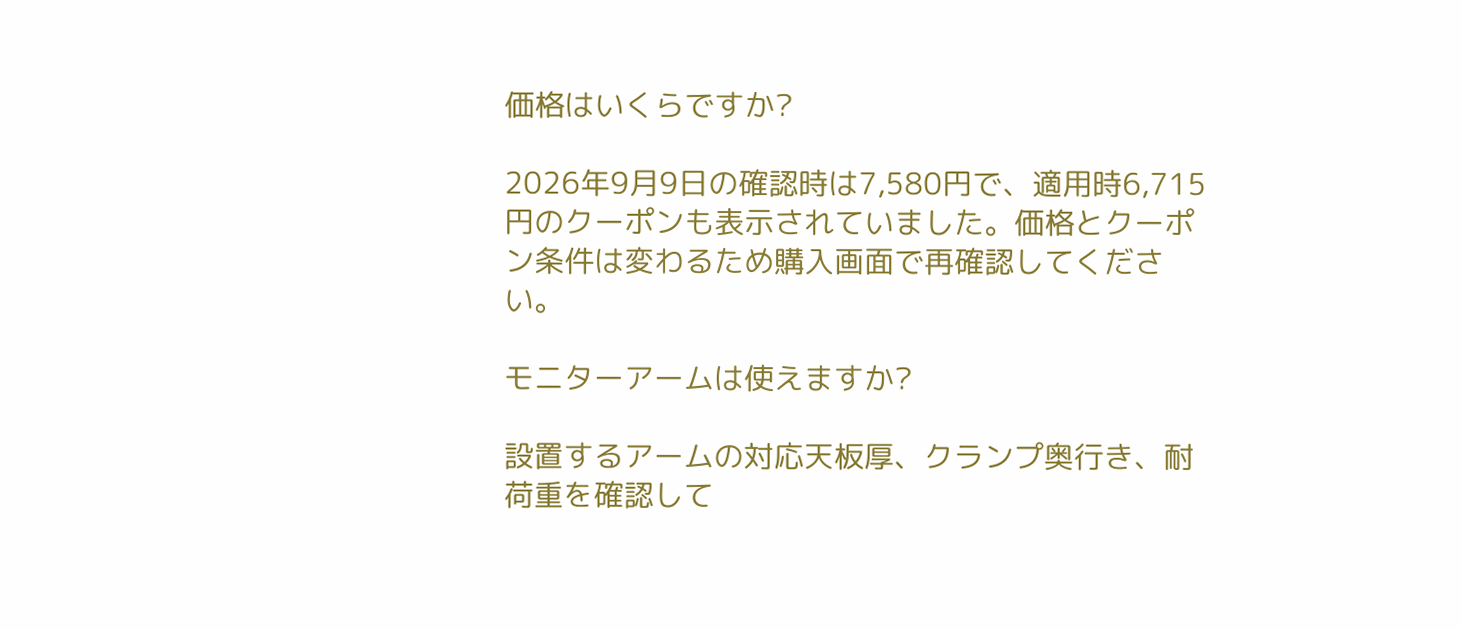価格はいくらですか?

2026年9月9日の確認時は7,580円で、適用時6,715円のクーポンも表示されていました。価格とクーポン条件は変わるため購入画面で再確認してください。

モニターアームは使えますか?

設置するアームの対応天板厚、クランプ奥行き、耐荷重を確認して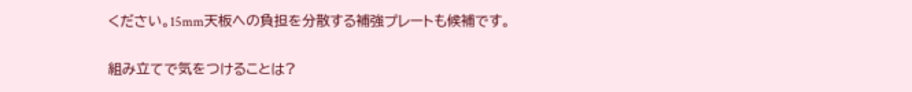ください。15mm天板への負担を分散する補強プレートも候補です。

組み立てで気をつけることは?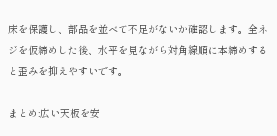床を保護し、部品を並べて不足がないか確認します。全ネジを仮締めした後、水平を見ながら対角線順に本締めすると歪みを抑えやすいです。

まとめ:広い天板を安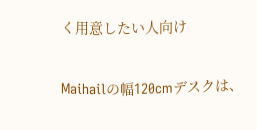く用意したい人向け

Maihailの幅120cmデスクは、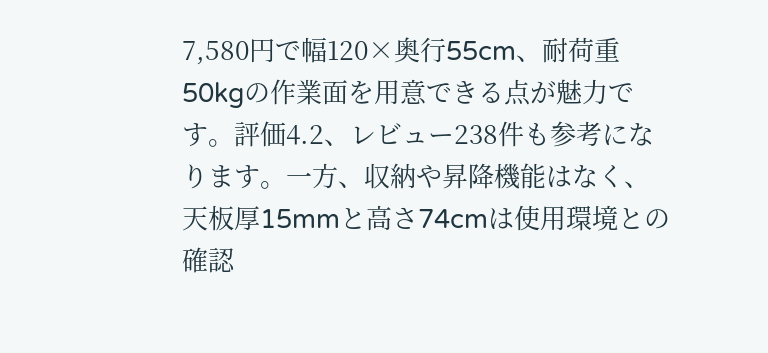7,580円で幅120×奥行55cm、耐荷重50kgの作業面を用意できる点が魅力です。評価4.2、レビュー238件も参考になります。一方、収納や昇降機能はなく、天板厚15mmと高さ74cmは使用環境との確認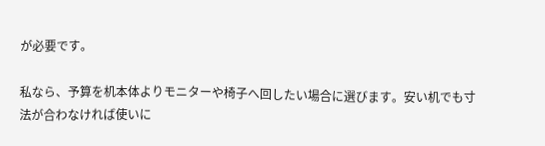が必要です。

私なら、予算を机本体よりモニターや椅子へ回したい場合に選びます。安い机でも寸法が合わなければ使いに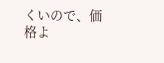くいので、価格よ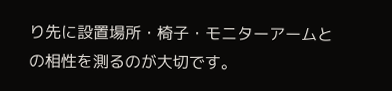り先に設置場所・椅子・モニターアームとの相性を測るのが大切です。